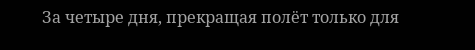За четыре дня, прекращая полёт только для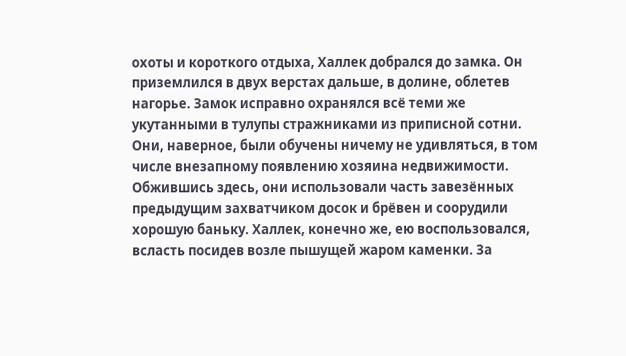охоты и короткого отдыха, Халлек добрался до замка. Он приземлился в двух верстах дальше, в долине, облетев нагорье. Замок исправно охранялся всё теми же укутанными в тулупы стражниками из приписной сотни. Они, наверное, были обучены ничему не удивляться, в том числе внезапному появлению хозяина недвижимости. Обжившись здесь, они использовали часть завезённых предыдущим захватчиком досок и брёвен и соорудили хорошую баньку. Халлек, конечно же, ею воспользовался, всласть посидев возле пышущей жаром каменки. За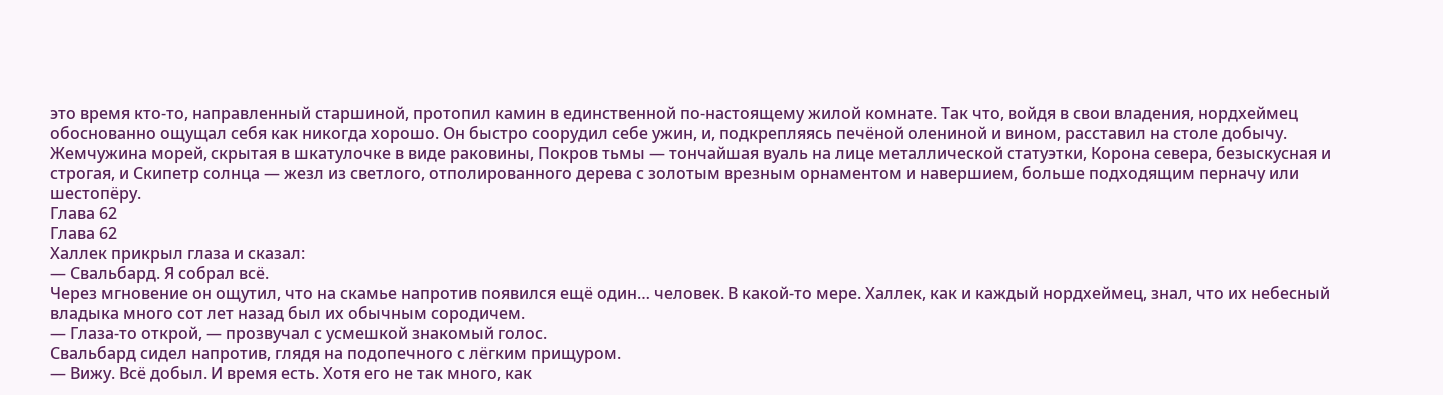это время кто-то, направленный старшиной, протопил камин в единственной по-настоящему жилой комнате. Так что, войдя в свои владения, нордхеймец обоснованно ощущал себя как никогда хорошо. Он быстро соорудил себе ужин, и, подкрепляясь печёной олениной и вином, расставил на столе добычу. Жемчужина морей, скрытая в шкатулочке в виде раковины, Покров тьмы — тончайшая вуаль на лице металлической статуэтки, Корона севера, безыскусная и строгая, и Скипетр солнца — жезл из светлого, отполированного дерева с золотым врезным орнаментом и навершием, больше подходящим перначу или шестопёру.
Глава 62
Глава 62
Халлек прикрыл глаза и сказал:
— Свальбард. Я собрал всё.
Через мгновение он ощутил, что на скамье напротив появился ещё один… человек. В какой-то мере. Халлек, как и каждый нордхеймец, знал, что их небесный владыка много сот лет назад был их обычным сородичем.
— Глаза-то открой, — прозвучал с усмешкой знакомый голос.
Свальбард сидел напротив, глядя на подопечного с лёгким прищуром.
— Вижу. Всё добыл. И время есть. Хотя его не так много, как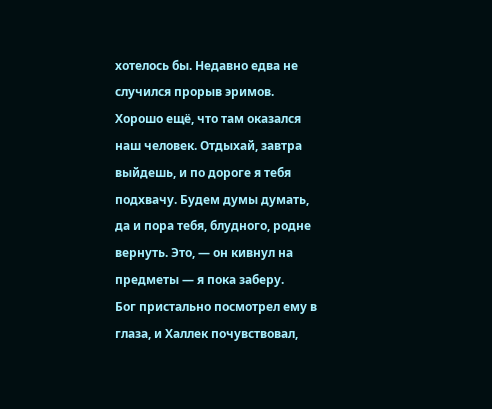хотелось бы. Недавно едва не случился прорыв эримов. Хорошо ещё, что там оказался наш человек. Отдыхай, завтра выйдешь, и по дороге я тебя подхвачу. Будем думы думать, да и пора тебя, блудного, родне вернуть. Это, — он кивнул на предметы — я пока заберу.
Бог пристально посмотрел ему в глаза, и Халлек почувствовал,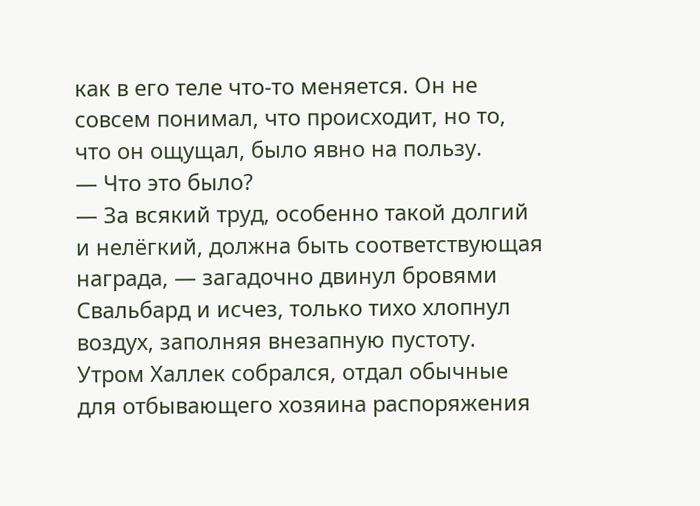как в его теле что-то меняется. Он не совсем понимал, что происходит, но то, что он ощущал, было явно на пользу.
— Что это было?
— За всякий труд, особенно такой долгий и нелёгкий, должна быть соответствующая награда, — загадочно двинул бровями Свальбард и исчез, только тихо хлопнул воздух, заполняя внезапную пустоту.
Утром Халлек собрался, отдал обычные для отбывающего хозяина распоряжения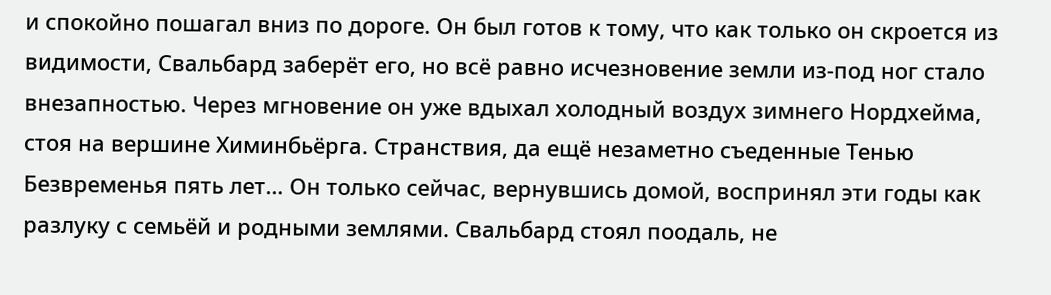и спокойно пошагал вниз по дороге. Он был готов к тому, что как только он скроется из видимости, Свальбард заберёт его, но всё равно исчезновение земли из-под ног стало внезапностью. Через мгновение он уже вдыхал холодный воздух зимнего Нордхейма, стоя на вершине Химинбьёрга. Странствия, да ещё незаметно съеденные Тенью Безвременья пять лет… Он только сейчас, вернувшись домой, воспринял эти годы как разлуку с семьёй и родными землями. Свальбард стоял поодаль, не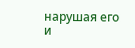нарушая его и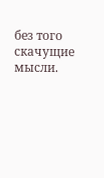без того скачущие мысли.